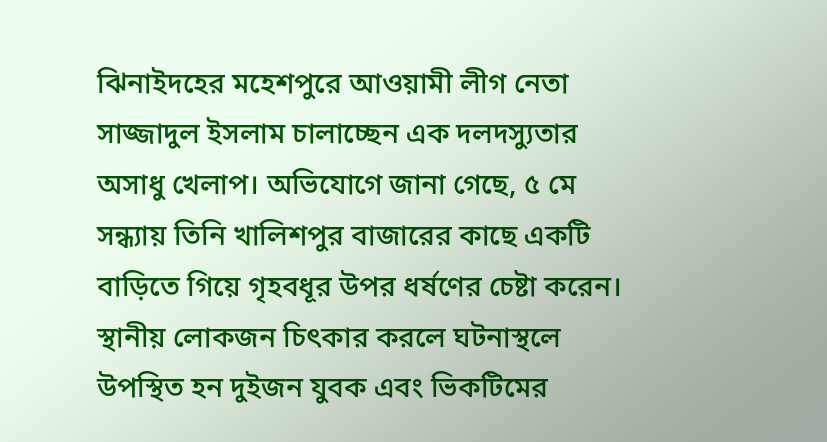ঝিনাইদহের মহেশপুরে আওয়ামী লীগ নেতা সাজ্জাদুল ইসলাম চালাচ্ছেন এক দলদস্যুতার অসাধু খেলাপ। অভিযোগে জানা গেছে, ৫ মে সন্ধ্যায় তিনি খালিশপুর বাজারের কাছে একটি বাড়িতে গিয়ে গৃহবধূর উপর ধর্ষণের চেষ্টা করেন। স্থানীয় লোকজন চিৎকার করলে ঘটনাস্থলে উপস্থিত হন দুইজন যুবক এবং ভিকটিমের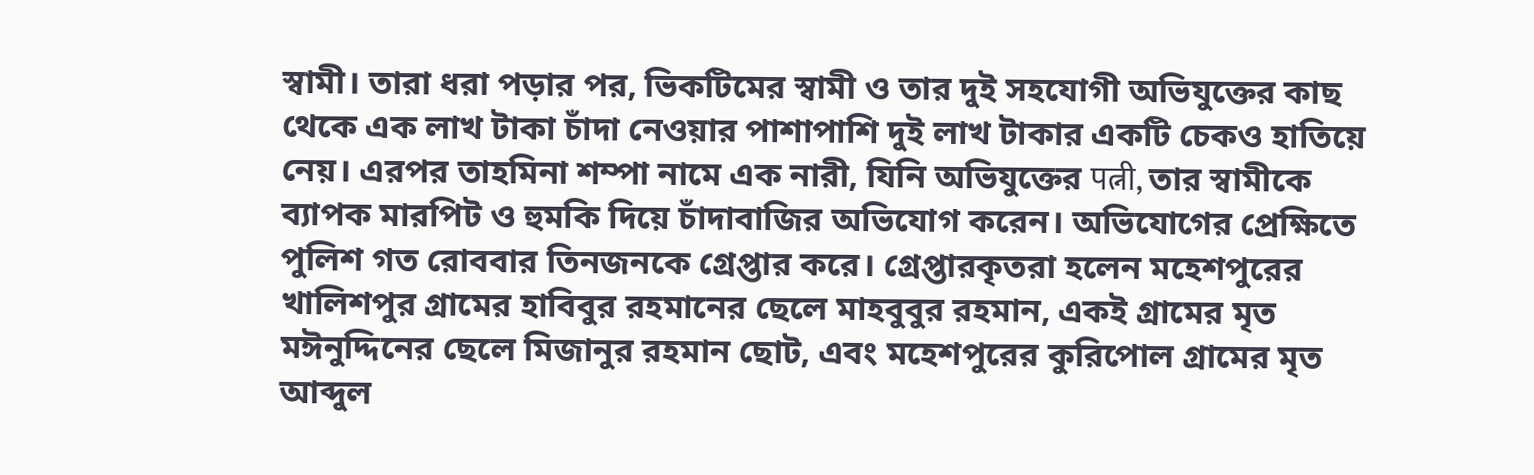স্বামী। তারা ধরা পড়ার পর, ভিকটিমের স্বামী ও তার দুই সহযোগী অভিযুক্তের কাছ থেকে এক লাখ টাকা চাঁদা নেওয়ার পাশাপাশি দুই লাখ টাকার একটি চেকও হাতিয়ে নেয়। এরপর তাহমিনা শম্পা নামে এক নারী, যিনি অভিযুক্তের पत्नी, তার স্বামীকে ব্যাপক মারপিট ও হুমকি দিয়ে চাঁদাবাজির অভিযোগ করেন। অভিযোগের প্রেক্ষিতে পুলিশ গত রোববার তিনজনকে গ্রেপ্তার করে। গ্রেপ্তারকৃতরা হলেন মহেশপুরের খালিশপুর গ্রামের হাবিবুর রহমানের ছেলে মাহবুবুর রহমান, একই গ্রামের মৃত মঈনুদ্দিনের ছেলে মিজানুর রহমান ছোট, এবং মহেশপুরের কুরিপোল গ্রামের মৃত আব্দুল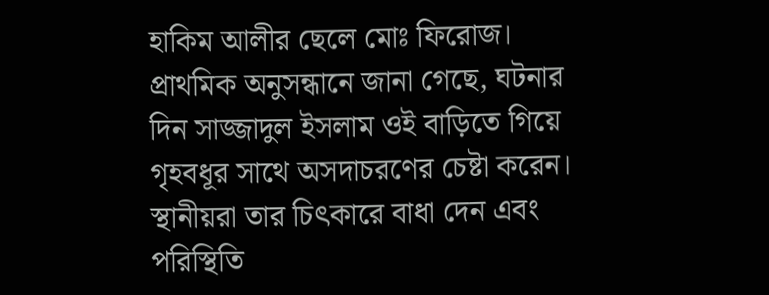হাকিম আলীর ছেলে মোঃ ফিরোজ।
প্রাথমিক অনুসন্ধানে জানা গেছে, ঘটনার দিন সাজ্জাদুল ইসলাম ওই বাড়িতে গিয়ে গৃহবধূর সাথে অসদাচরণের চেষ্টা করেন। স্থানীয়রা তার চিৎকারে বাধা দেন এবং পরিস্থিতি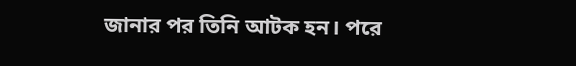জানার পর তিনি আটক হন। পরে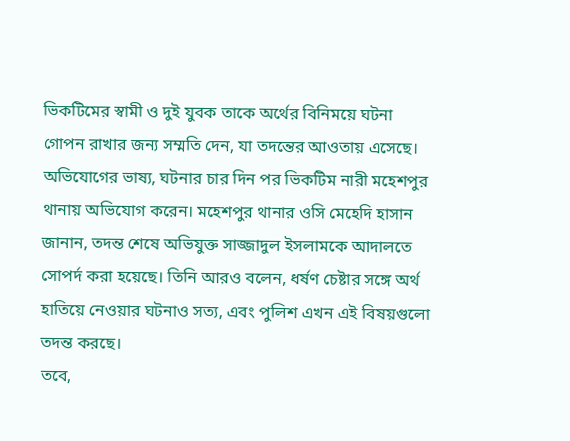ভিকটিমের স্বামী ও দুই যুবক তাকে অর্থের বিনিময়ে ঘটনা গোপন রাখার জন্য সম্মতি দেন, যা তদন্তের আওতায় এসেছে।
অভিযোগের ভাষ্য, ঘটনার চার দিন পর ভিকটিম নারী মহেশপুর থানায় অভিযোগ করেন। মহেশপুর থানার ওসি মেহেদি হাসান জানান, তদন্ত শেষে অভিযুক্ত সাজ্জাদুল ইসলামকে আদালতে সোপর্দ করা হয়েছে। তিনি আরও বলেন, ধর্ষণ চেষ্টার সঙ্গে অর্থ হাতিয়ে নেওয়ার ঘটনাও সত্য, এবং পুলিশ এখন এই বিষয়গুলো তদন্ত করছে।
তবে,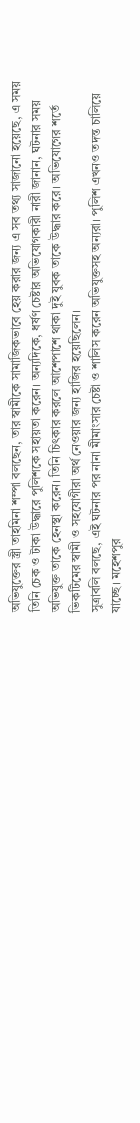অভিযুক্তের স্ত্রী তাহমিনা শম্পা বলছেন, তার স্বামীকে সামাজিকভাবে হেয় করার জন্য এ সব তথ্য সাজানো হয়েছে, এ সময় তিনি চেক ও টাকা উদ্ধারে পুলিশকে সহায়তা করেন। অন্যদিকে, ধর্ষণ চেষ্টার অভিযোগকারী নারী জানান, ঘটনার সময় অভিযুক্ত তাকে হেনস্থা করেন। তিনি চিৎকার করলে আশেপাশে থাকা দুই যুবক তাকে উদ্ধার করে। অভিযোগের শর্তে ভিকটিমের স্বামী ও সহযোগীরা অর্থ নেওয়ার জন্য হাজির হয়েছিলেন।
সুত্রাবলি বলছে, এই ঘটনার পর নানা মীমাংসার চেষ্টা ও শালিস করেন অভিযুক্তসহ অন্যরা। পুলিশ এখনও তদন্ত চালিয়ে যাচ্ছে। মহেশপুর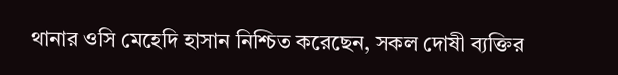থানার ওসি মেহেদি হাসান নিশ্চিত করেছেন, সকল দোষী ব্যক্তির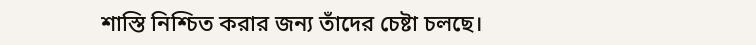শাস্তি নিশ্চিত করার জন্য তাঁদের চেষ্টা চলছে।